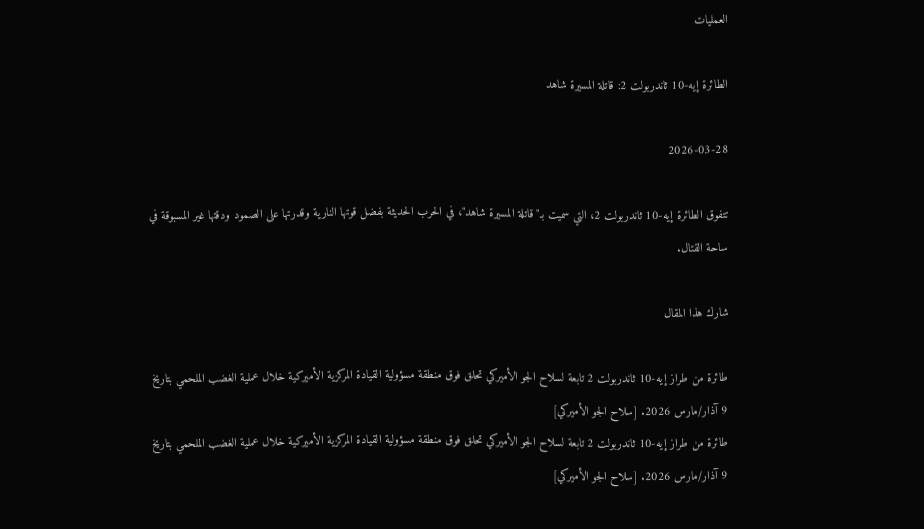العمليات

الطائرة إيه-10 ثاندربولت 2: قاتلة المسيرة شاهد

2026-03-28

تتفوق الطائرة إيه-10 ثاندربولت 2، التي سميت بـ"قاتلة المسيرة شاهد"، في الحرب الحديثة بفضل قوتها النارية وقدرتها على الصمود ودقتها غير المسبوقة في ساحة القتال.

شارك هذا المقال

طائرة من طراز إيه-10 ثاندربولت 2 تابعة لسلاح الجو الأميركي تحلق فوق منطقة مسؤولية القيادة المركزية الأميركية خلال عملية الغضب الملحمي بتاريخ 9 آذار/مارس 2026. [سلاح الجو الأميركي]
طائرة من طراز إيه-10 ثاندربولت 2 تابعة لسلاح الجو الأميركي تحلق فوق منطقة مسؤولية القيادة المركزية الأميركية خلال عملية الغضب الملحمي بتاريخ 9 آذار/مارس 2026. [سلاح الجو الأميركي]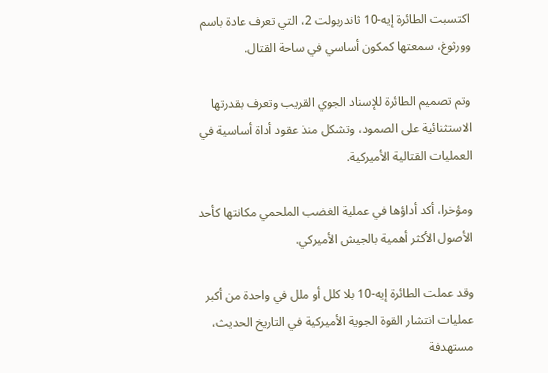اكتسبت الطائرة إيه-10 ثاندربولت 2، التي تعرف عادة باسم وورثوغ، سمعتها كمكون أساسي في ساحة القتال.

وتم تصميم الطائرة للإسناد الجوي القريب وتعرف بقدرتها الاستثنائية على الصمود، وتشكل منذ عقود أداة أساسية في العمليات القتالية الأميركية.

ومؤخرا، أكد أداؤها في عملية الغضب الملحمي مكانتها كأحد الأصول الأكثر أهمية بالجيش الأميركي.

وقد عملت الطائرة إيه-10 بلا كلل أو ملل في واحدة من أكبر عمليات انتشار القوة الجوية الأميركية في التاريخ الحديث، مستهدفة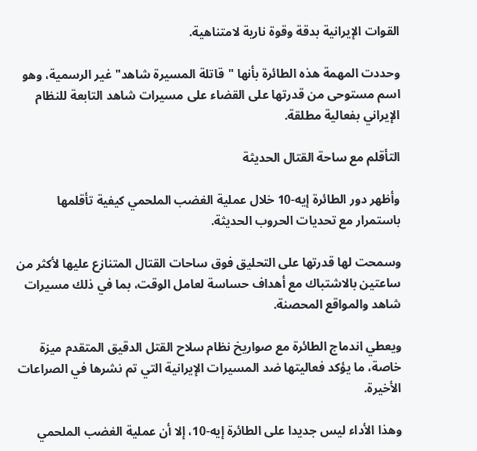القوات الإيرانية بدقة وقوة نارية لامتناهية.

وحددت المهمة هذه الطائرة بأنها "قاتلة المسيرة شاهد" غير الرسمية، وهو اسم مستوحى من قدرتها على القضاء على مسيرات شاهد التابعة للنظام الإيراني بفعالية مطلقة.

التأقلم مع ساحة القتال الحديثة

وأظهر دور الطائرة إيه-10 خلال عملية الغضب الملحمي كيفية تأقلمها باستمرار مع تحديات الحروب الحديثة.

وسمحت لها قدرتها على التحليق فوق ساحات القتال المتنازع عليها لأكثر من ساعتين بالاشتباك مع أهداف حساسة لعامل الوقت، بما في ذلك مسيرات شاهد والمواقع المحصنة.

ويعطي اندماج الطائرة مع صواريخ نظام سلاح القتل الدقيق المتقدم ميزة خاصة، ما يؤكد فعاليتها ضد المسيرات الإيرانية التي تم نشرها في الصراعات الأخيرة.

وهذا الأداء ليس جديدا على الطائرة إيه-10، إلا أن عملية الغضب الملحمي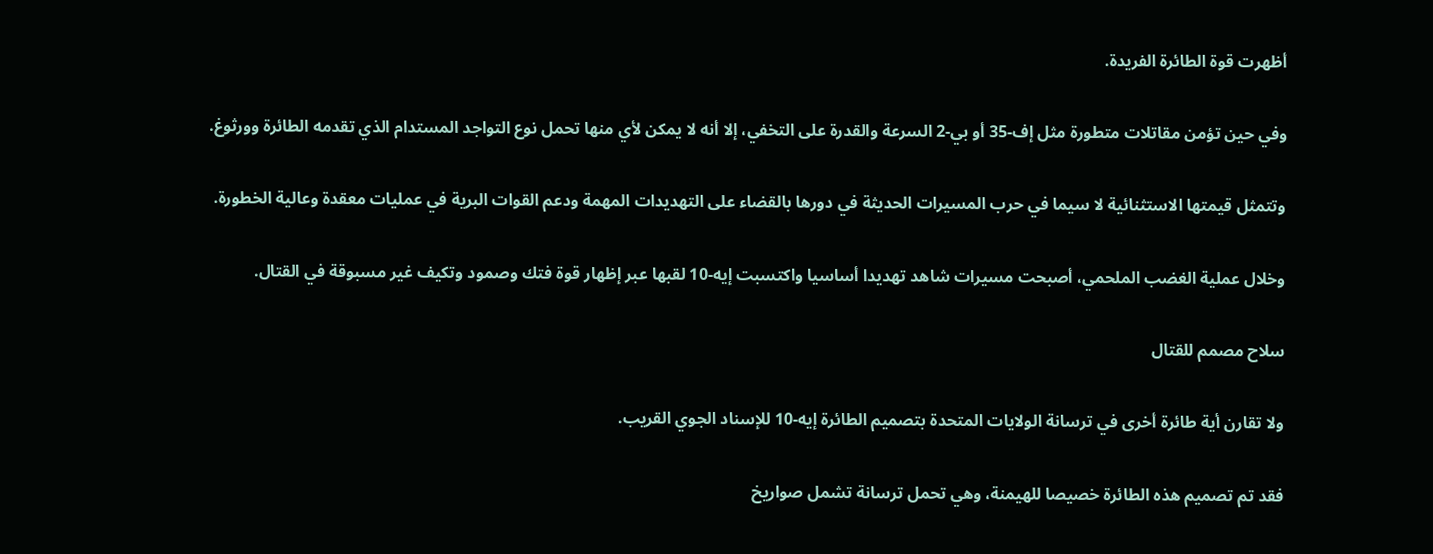أظهرت قوة الطائرة الفريدة.

وفي حين تؤمن مقاتلات متطورة مثل إف-35 أو بي-2 السرعة والقدرة على التخفي، إلا أنه لا يمكن لأي منها تحمل نوع التواجد المستدام الذي تقدمه الطائرة وورثوغ.

وتتمثل قيمتها الاستثنائية لا سيما في حرب المسيرات الحديثة في دورها بالقضاء على التهديدات المهمة ودعم القوات البرية في عمليات معقدة وعالية الخطورة.

وخلال عملية الغضب الملحمي، أصبحت مسيرات شاهد تهديدا أساسيا واكتسبت إيه-10 لقبها عبر إظهار قوة فتك وصمود وتكيف غير مسبوقة في القتال.

سلاح مصمم للقتال

ولا تقارن أية طائرة أخرى في ترسانة الولايات المتحدة بتصميم الطائرة إيه-10 للإسناد الجوي القريب.

فقد تم تصميم هذه الطائرة خصيصا للهيمنة، وهي تحمل ترسانة تشمل صواريخ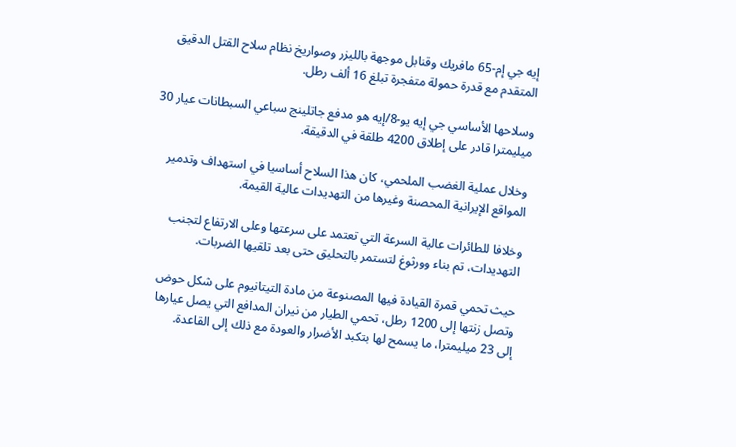إيه جي إم-65 مافريك وقنابل موجهة بالليزر وصواريخ نظام سلاح القتل الدقيق المتقدم مع قدرة حمولة متفجرة تبلغ 16 ألف رطل.

وسلاحها الأساسي جي إيه يو-8/إيه هو مدفع جاتلينج سباعي السبطانات عيار 30 ميليمترا قادر على إطلاق 4200 طلقة في الدقيقة.

وخلال عملية الغضب الملحمي، كان هذا السلاح أساسيا في استهداف وتدمير المواقع الإيرانية المحصنة وغيرها من التهديدات عالية القيمة.

وخلافا للطائرات عالية السرعة التي تعتمد على سرعتها وعلى الارتفاع لتجنب التهديدات، تم بناء وورثوغ لتستمر بالتحليق حتى بعد تلقيها الضربات.

حيث تحمي قمرة القيادة فيها المصنوعة من مادة التيتانيوم على شكل حوض وتصل زنتها إلى 1200 رطل، تحمي الطيار من نيران المدافع التي يصل عيارها إلى 23 ميليمترا، ما يسمح لها بتكبد الأضرار والعودة مع ذلك إلى القاعدة.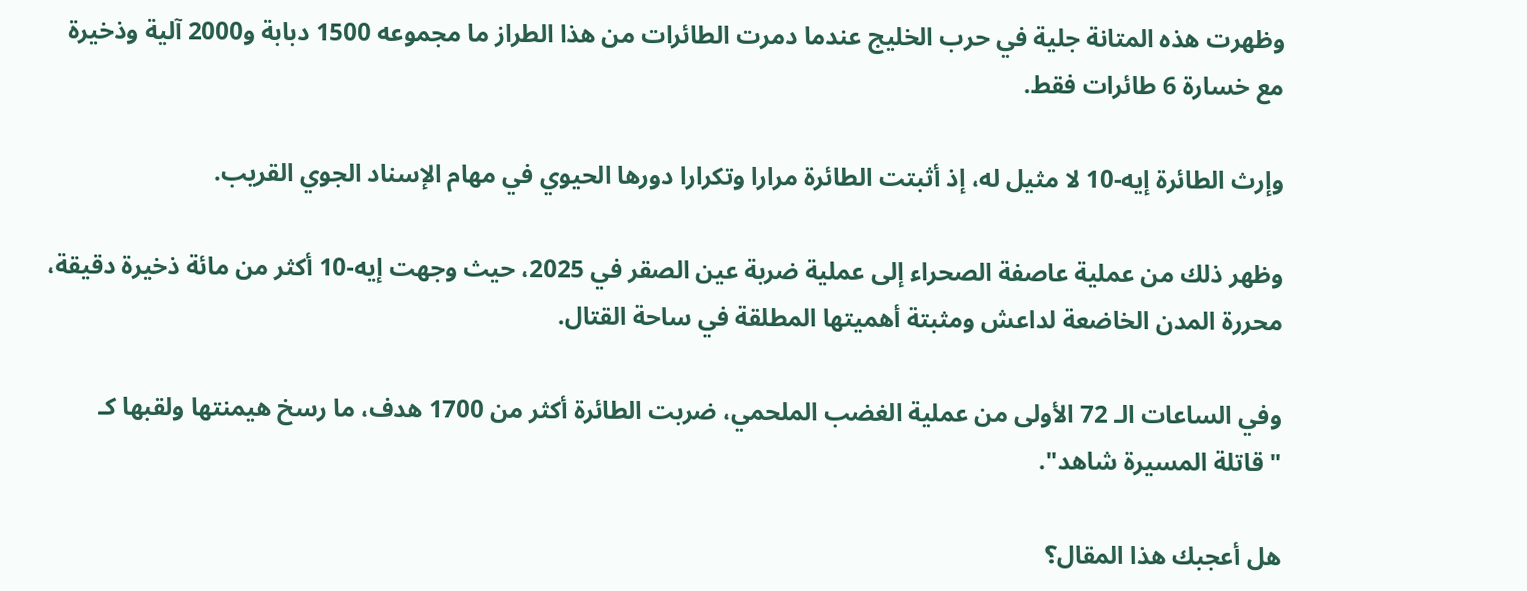وظهرت هذه المتانة جلية في حرب الخليج عندما دمرت الطائرات من هذا الطراز ما مجموعه 1500 دبابة و2000 آلية وذخيرة مع خسارة 6 طائرات فقط.

وإرث الطائرة إيه-10 لا مثيل له، إذ أثبتت الطائرة مرارا وتكرارا دورها الحيوي في مهام الإسناد الجوي القريب.

وظهر ذلك من عملية عاصفة الصحراء إلى عملية ضربة عين الصقر في 2025، حيث وجهت إيه-10 أكثر من مائة ذخيرة دقيقة، محررة المدن الخاضعة لداعش ومثبتة أهميتها المطلقة في ساحة القتال.

وفي الساعات الـ 72 الأولى من عملية الغضب الملحمي، ضربت الطائرة أكثر من 1700 هدف، ما رسخ هيمنتها ولقبها كـ "قاتلة المسيرة شاهد".

هل أعجبك هذا المقال؟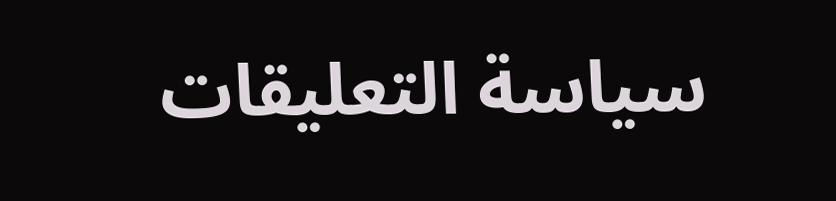سياسة التعليقات